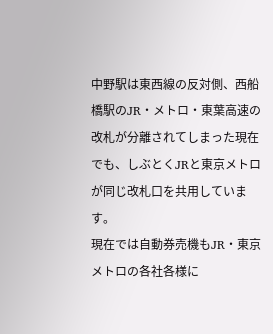中野駅は東西線の反対側、西船橋駅のJR・メトロ・東葉高速の改札が分離されてしまった現在でも、しぶとくJRと東京メトロが同じ改札口を共用しています。
現在では自動券売機もJR・東京メトロの各社各様に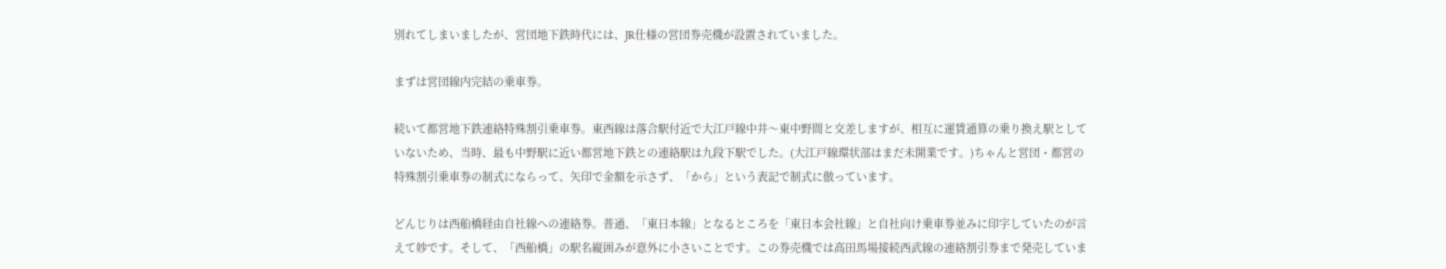別れてしまいましたが、営団地下鉄時代には、JR仕様の営団券売機が設置されていました。

まずは営団線内完結の乗車券。

続いて都営地下鉄連絡特殊割引乗車券。東西線は落合駅付近で大江戸線中井〜東中野間と交差しますが、相互に運賃通算の乗り換え駅としていないため、当時、最も中野駅に近い都営地下鉄との連絡駅は九段下駅でした。(大江戸線環状部はまだ未開業です。)ちゃんと営団・都営の特殊割引乗車券の制式にならって、矢印で金額を示さず、「から」という表記で制式に倣っています。

どんじりは西船橋経由自社線への連絡券。普通、「東日本線」となるところを「東日本会社線」と自社向け乗車券並みに印字していたのが言えて妙です。そして、「西船橋」の駅名縦囲みが意外に小さいことです。この券売機では高田馬場接続西武線の連絡割引券まで発売していま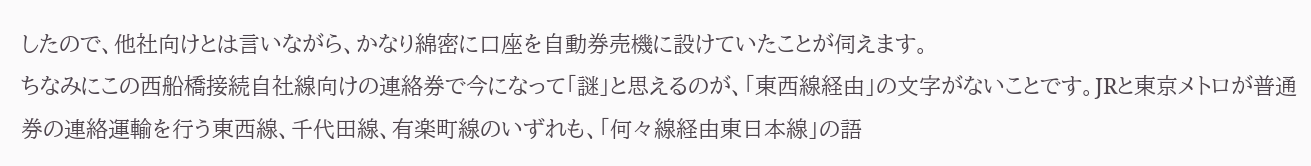したので、他社向けとは言いながら、かなり綿密に口座を自動券売機に設けていたことが伺えます。
ちなみにこの西船橋接続自社線向けの連絡券で今になって「謎」と思えるのが、「東西線経由」の文字がないことです。JRと東京メトロが普通券の連絡運輸を行う東西線、千代田線、有楽町線のいずれも、「何々線経由東日本線」の語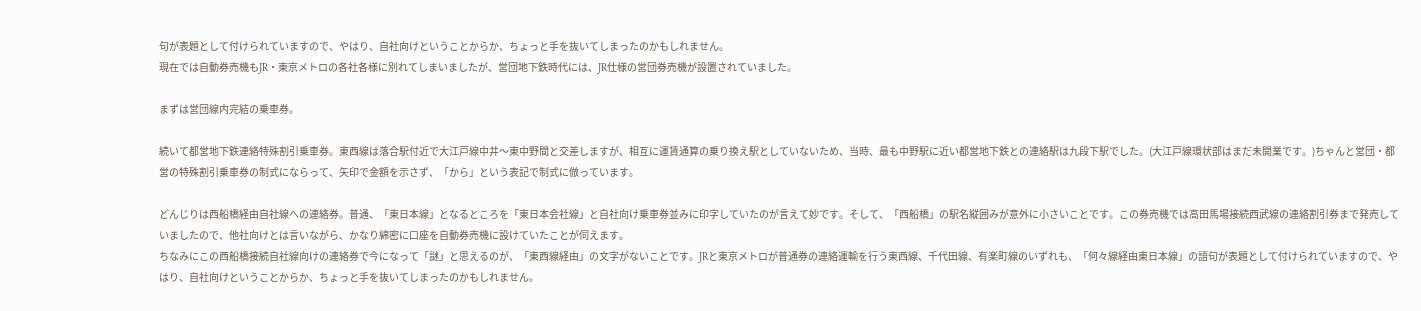句が表題として付けられていますので、やはり、自社向けということからか、ちょっと手を抜いてしまったのかもしれません。
現在では自動券売機もJR・東京メトロの各社各様に別れてしまいましたが、営団地下鉄時代には、JR仕様の営団券売機が設置されていました。

まずは営団線内完結の乗車券。

続いて都営地下鉄連絡特殊割引乗車券。東西線は落合駅付近で大江戸線中井〜東中野間と交差しますが、相互に運賃通算の乗り換え駅としていないため、当時、最も中野駅に近い都営地下鉄との連絡駅は九段下駅でした。(大江戸線環状部はまだ未開業です。)ちゃんと営団・都営の特殊割引乗車券の制式にならって、矢印で金額を示さず、「から」という表記で制式に倣っています。

どんじりは西船橋経由自社線への連絡券。普通、「東日本線」となるところを「東日本会社線」と自社向け乗車券並みに印字していたのが言えて妙です。そして、「西船橋」の駅名縦囲みが意外に小さいことです。この券売機では高田馬場接続西武線の連絡割引券まで発売していましたので、他社向けとは言いながら、かなり綿密に口座を自動券売機に設けていたことが伺えます。
ちなみにこの西船橋接続自社線向けの連絡券で今になって「謎」と思えるのが、「東西線経由」の文字がないことです。JRと東京メトロが普通券の連絡運輸を行う東西線、千代田線、有楽町線のいずれも、「何々線経由東日本線」の語句が表題として付けられていますので、やはり、自社向けということからか、ちょっと手を抜いてしまったのかもしれません。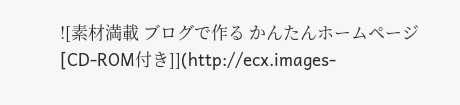![素材満載 ブログで作る かんたんホームページ [CD-ROM付き]](http://ecx.images-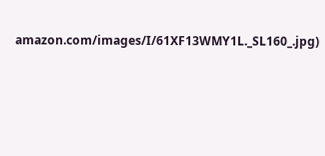amazon.com/images/I/61XF13WMY1L._SL160_.jpg)